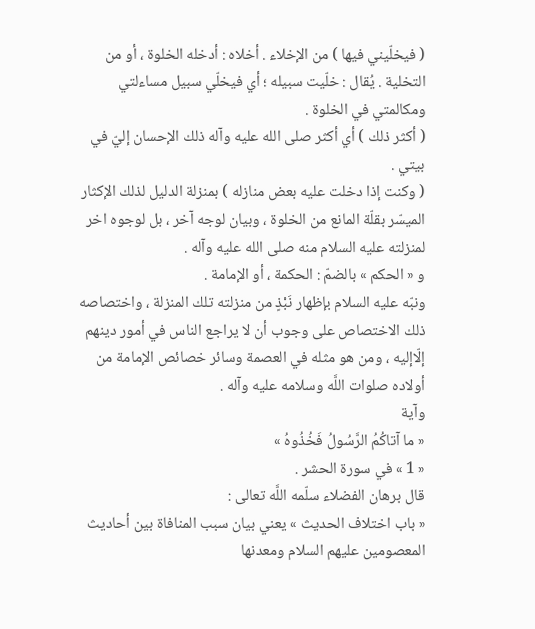( فيخلّيني فيها ) من الإخلاء . أخلاه : أدخله الخلوة ، أو من التخلية . يُقال : خلّيت سبيله ؛ أي فيخلّي سبيل مساءلتي ومكالمتي في الخلوة .
( أكثر ذلك ) أي أكثر صلى الله عليه وآله ذلك الإحسان إليّ في بيتي .
( وكنت إذا دخلت عليه بعض منازله ) بمنزلة الدليل لذلك الإكثار الميسّر بقلّة المانع من الخلوة ، وبيان لوجه آخر ، بل لوجوه اخر لمنزلته عليه السلام منه صلى الله عليه وآله .
و « الحكم » بالضمّ : الحكمة ، أو الإمامة .
ونبّه عليه السلام بإظهار نَبْذٍ من منزلته تلك المنزلة ، واختصاصه ذلك الاختصاص على وجوب أن لا يراجع الناس في أمور دينهم إلّاإليه ، ومن هو مثله في العصمة وسائر خصائص الإمامة من أولاده صلوات اللَّه وسلامه عليه وآله .
وآية
« ما آتاكُمُ الرَّسُولُ فَخُذُوهُ »
« 1 » في سورة الحشر .
قال برهان الفضلاء سلّمه اللَّه تعالى :
« باب اختلاف الحديث » يعني بيان سبب المنافاة بين أحاديث المعصومين عليهم السلام ومعدنها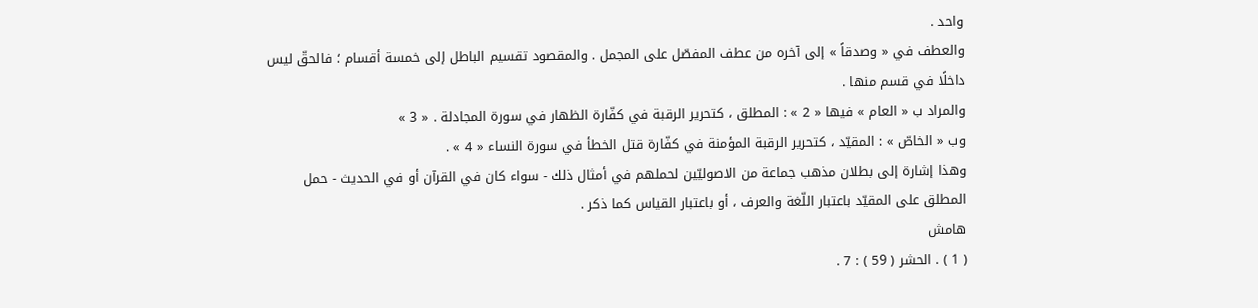واحد .
والعطف في « وصدقاً » إلى آخره من عطف المفصّل على المجمل . والمقصود تقسيم الباطل إلى خمسة أقسام ؛ فالحقّ ليس داخلًا في قسم منها .
والمراد ب « العام » فيها « 2 » : المطلق ، كتحرير الرقبة في كفّارة الظهار في سورة المجادلة . « 3 »
وب « الخاصّ » : المقيّد ، كتحرير الرقبة المؤمنة في كفّارة قتل الخطأ في سورة النساء « 4 » .
وهذا إشارة إلى بطلان مذهب جماعة من الاصوليّين لحملهم في أمثال ذلك - سواء كان في القرآن أو في الحديث - حمل المطلق على المقيّد باعتبار اللّغة والعرف ، أو باعتبار القياس كما ذكر .
هامش
( 1 ) . الحشر ( 59 ) : 7 .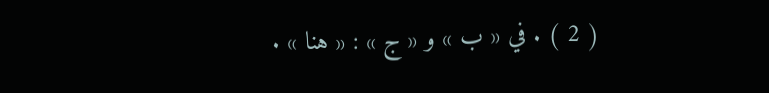( 2 ) . في « ب » و « ج » : « هنا » .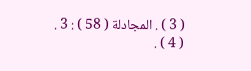( 3 ) . المجادلة ( 58 ) : 3 .
( 4 ) .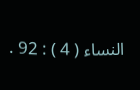النساء ( 4 ) : 92 .